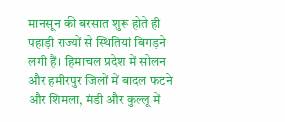मानसून की बरसात शुरू होते ही पहाड़ी राज्यों से स्थितियां बिगड़ने लगी हैं। हिमाचल प्रदेश में सोलन और हमीरपुर जिलों में बादल फटने और शिमला, मंडी और कुल्लू में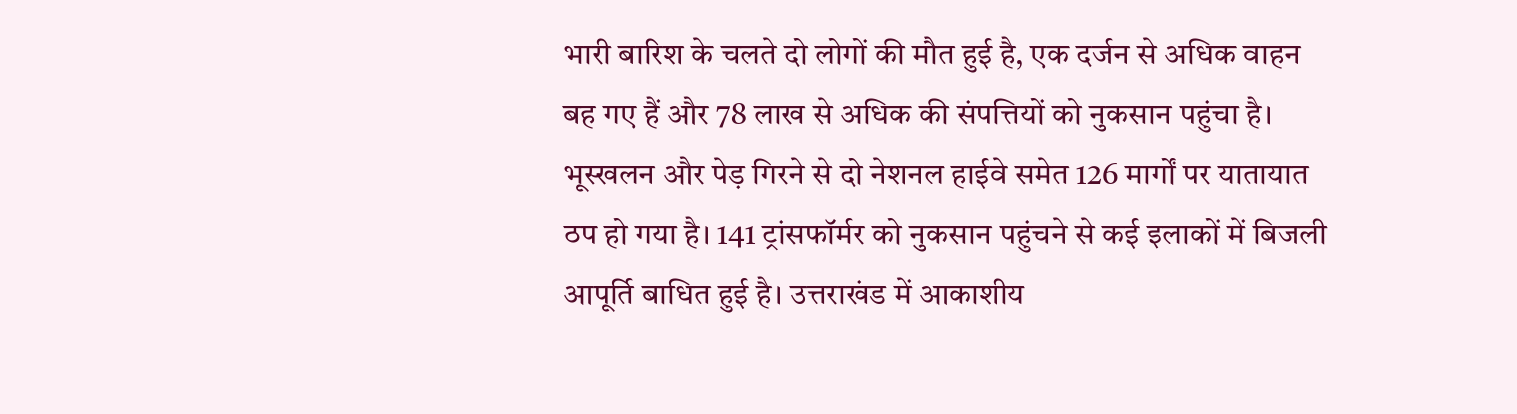भारी बारिश के चलते दो लोगों की मौत हुई है, एक दर्जन से अधिक वाहन बह गए हैं और 78 लाख से अधिक की संपत्तियों को नुकसान पहुंचा है।
भूस्खलन और पेड़ गिरने से दो नेशनल हाईवे समेत 126 मार्गों पर यातायात ठप हो गया है। 141 ट्रांसफॉर्मर को नुकसान पहुंचने से कई इलाकों में बिजली आपूर्ति बाधित हुई है। उत्तराखंड में आकाशीय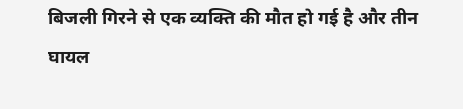बिजली गिरने से एक व्यक्ति की मौत हो गई है और तीन घायल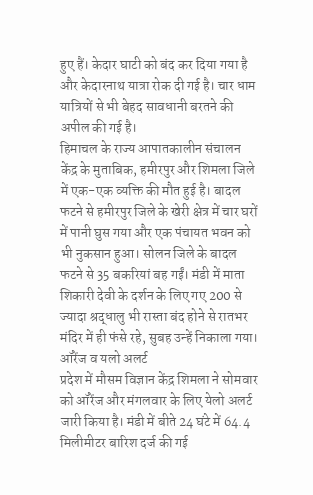हुए हैं। केदार घाटी को बंद कर दिया गया है और केदारनाथ यात्रा रोक दी गई है। चार धाम यात्रियों से भी बेहद सावधानी बरतने की अपील की गई है।
हिमाचल के राज्य आपातकालीन संचालन केंद्र के मुताबिक, हमीरपुर और शिमला जिले में एक-एक व्यक्ति की मौत हुई है। बादल फटने से हमीरपुर जिले के खेरी क्षेत्र में चार घरों में पानी घुस गया और एक पंचायत भवन को भी नुकसान हुआ। सोलन जिले के बादल फटने से 35 बकरियां बह गईं। मंडी में माता शिकारी देवी के दर्शन के लिए गए 200 से ज्यादा श्रद्धालु भी रास्ता बंद होने से रातभर मंदिर में ही फंसे रहे, सुबह उन्हें निकाला गया।
ऑरेंज व यलो अलर्ट
प्रदेश में मौसम विज्ञान केंद्र शिमला ने सोमवार को ऑरेंज और मंगलवार के लिए येलो अलर्ट जारी किया है। मंडी में बीते 24 घंटे में 64.4 मिलीमीटर बारिश दर्ज की गई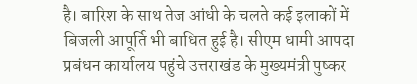है। बारिश के साथ तेज आंधी के चलते कई इलाकों में बिजली आपूर्ति भी बाधित हुई है। सीएम धामी आपदा प्रबंधन कार्यालय पहुंचे उत्तराखंड के मुख्यमंत्री पुष्कर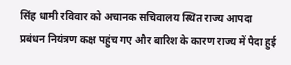सिंह धामी रविवार को अचानक सचिवालय स्थित राज्य आपदा प्रबंधन नियंत्रण कक्ष पहुंच गए और बारिश के कारण राज्य में पैदा हुई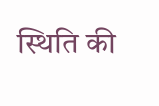स्थिति की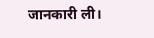जानकारी ली।